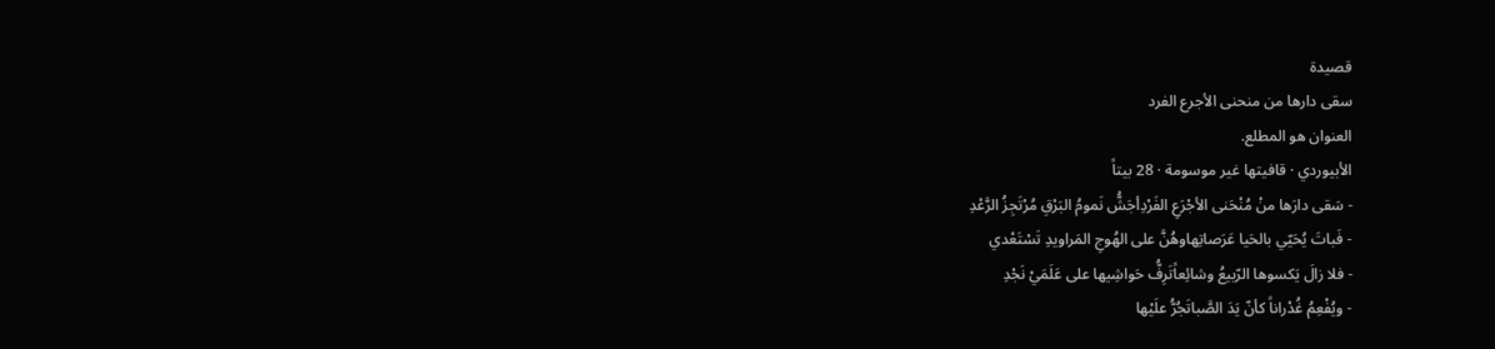قصيدة
سقى دارها من منحنى الأجرع الفرد
العنوان هو المطلع.
الأبيوردي · قافيتها غير موسومة · 28 بيتاً
- سَقى دارَها منْ مُنْحَنى الأجْرَعِ الفَرْدِأجَشُّ نَمومُ البَرْقِ مُرْتَجِزُ الرَّعْدِ
- فَباتَ يُحَيّي بالحَيا عَرَصاتِهاوهُنَّ على الهُوجِ المَراويدِ تَسْتَعْدي
- فلا زالَ يَكسوها الرّبيعُ وشائِعاًتَرِفُّ حَواشِيها على عَلَمَيْ نَجْدِ
- ويُفْعِمُ غُدْراناً كأنّ يَدَ الصَّباتَجُرُّ علَيْها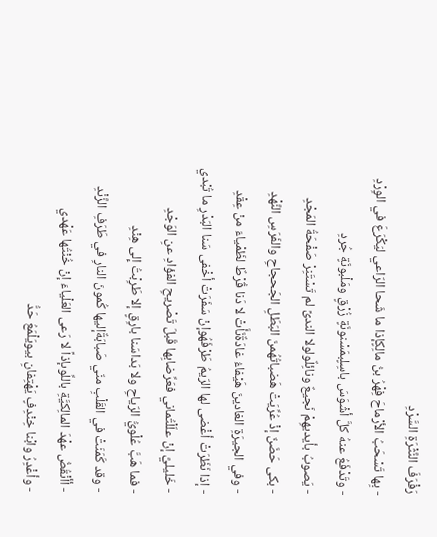رَفْرَفَ النَّثْرَةِ السَّرْدِ
- بِها تَسْحَبُ الأرْماحَ فِهْرُ بنُ مالِكٍإذا ما شَحا الرّاعي ليَكْرَعَ في الوِرْدِ
- وتَدْفَعُ عنهُ كلَّ أشْوَسَ باسِلٍبمَسْنونَةٍ زُرْقٍ ومَلْبونَةٍ جُردِ
- يَصوبُ بأيديهِمْ نَجيعٌ ونائِلٌولولا الندىً لم تَسْتَنِرْ صَفْحَةُ المَجْدِ
- بكى حَضَنٌ إذْ عُرِّيَتْ هَضباتُهُمنَ البَطَلِ الجَحجاحِ والفَرَسِ النَّهْدِ
- وفي الجيرَةِ الغادينَ هَيْفاءُ غادَةٌنَأَتْ لا دَنا قُرْطٌ لظَمْياءَ منْ عِقْدِ
- إذا نَظَرَتْ أغْضى لها الرّيمُ طَرْفَهُوإنْ سَفَرَتْ أخْفى سَنا البَدْرِ ما تُبْدي
- خَليليَّ إنْ علّلْتُماني فعَرِّضابِها قَبلَ تَصْريحِ الفؤادِ عنِ الوَجْدِ
- فما هَبَّ عُلْويُّ الرّياحِ ولا بَداسَنا بارِقٍ إلا طَرِبْتُ إِلى هِنْدِ
- وقد كَمَنَتْ في القَلْبِ منّي صَبابَةٌإليها كُمونَ النارِ في طَرَفِ الزَّنْدِ
- أأنْقُضُ عهْدَ المالِكيَّةِ باللِّوىإذاً لا رَعى العَلْياءَ إنْ خُنْتُها عَهْدي
- وأغْدِرُ وابْنا خِنْدِفٍ يَهْتِفانِ بيويَلْمَعُ حَدُّ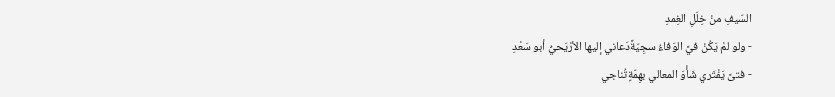السّيفِ منْ خِلَلِ الغِمدِ
- ولو لمْ يَكُنْ فيَّ الوَفاءُ سجِيّةًدَعاني إليها الأرْيَحيُّ أبو سَعْدِ
- فتىً يَفْتَري شَأْوَ المعالي بهِمّةٍتُناجي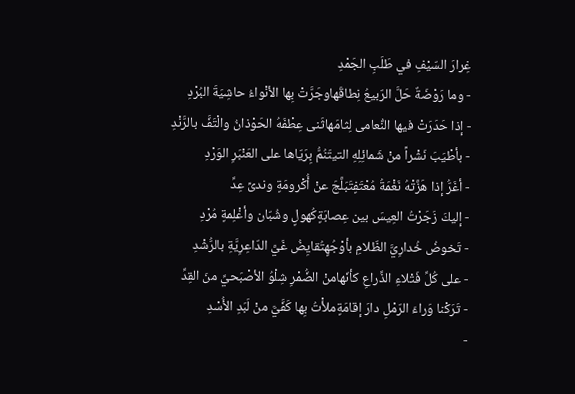غِرارَ السّيْفِ في طَلَبِ الجَمْدِ
- وما رَوْضَةٌ حَلَّ الرّبيعُ نِطاقَهاوجَرَّتْ بِها الأنْواءُ حاشِيَةَ البُرْدِ
- إذا حَدَرَتْ فيها النُّعامى لِثامَهاثَنى عِطْفَهُ الحَوْذانُ والْتَفَّ بالرَّنْدِ
- بأطْيَبَ نَشْراً منْ شَمائِلِهِ التيتَنُمُّ بِرَيّاها على العَنْبَرِ الوَرْدِ
- أغَرُّ إذا هَزَّتْهُ نَغْمَةُ مُعْتَفٍتَبَلَّجَ عنْ أُكْرومَةٍ وندىً عِدِّ
- إليكَ زَجَرْتُ العِيسَ بين عِصابَةٍكُهولٍ وشُبّان وأغْلِمةٍ مُرْدِ
- تَخوضُ خُدارِيَّ الظّلامِ بأوْجُهٍتُقايِضُ غَيَّ الدّاعِرِيَّةِ بالرُّشْدِ
- على كُلِّ فَتْلاءِ الذِّراعِ كأنّهامنْ الضُّمْرِ شِلْوُ الأصْبَحيِّ منَ القِدِّ
- تَرَكْنا وَراءَ الرّمْلِ دارَ إقامَةٍملأْتُ بِها كَفَّيَّ منْ لَبَدِ الأُسْدِ
-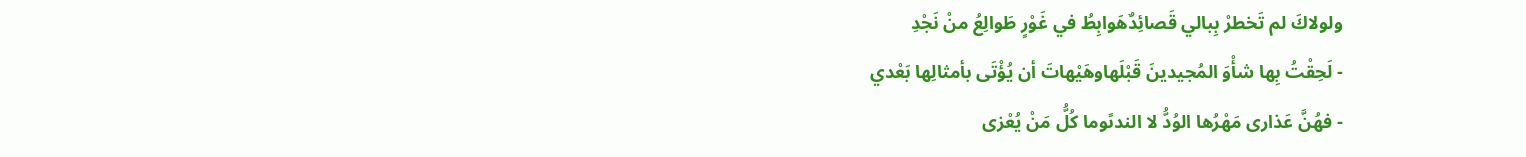ولولاكَ لم تَخطرْ بِبالي قَصائِدٌهَوابِطُ في غَوْرٍ طَوالِعُ منْ نَجْدِ
- لَحِقْتُ بِها شأْوَ المُجيدينَ قَبْلَهاوهَيْهاتَ أن يُؤْتَى بأمثالِها بَعْدي
- فهُنَّ عَذارى مَهْرُها الوُدُّ لا الندىًوما كُلُّ مَنْ يُعْزى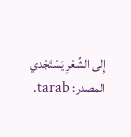إِلى الشِّعْرِ يَسْتَجْدي
المصدر: tarab.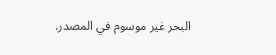البحر غير موسوم في المصدر.